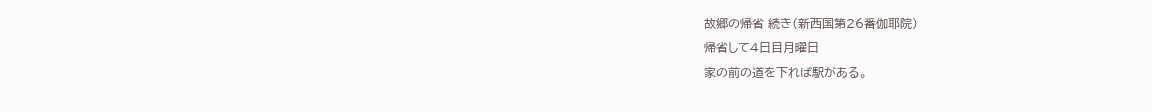故郷の帰省 続き(新西国第26番伽耶院)
帰省して4日目月曜日
家の前の道を下れば駅がある。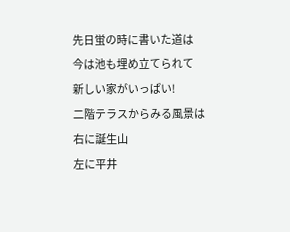先日蛍の時に書いた道は
今は池も埋め立てられて
新しい家がいっぱい!
二階テラスからみる風景は
右に誕生山
左に平井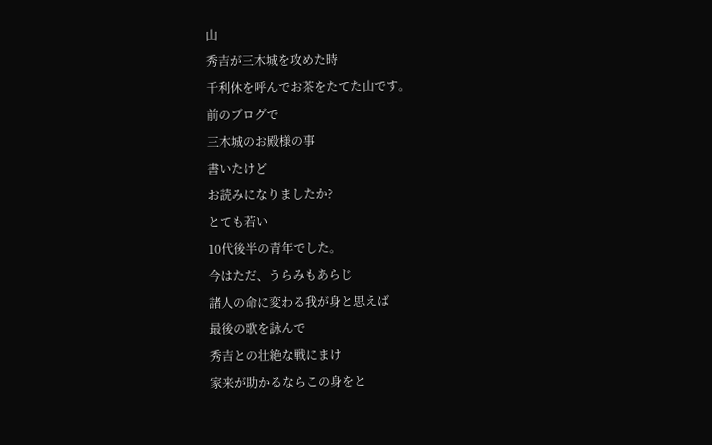山
秀吉が三木城を攻めた時
千利休を呼んでお茶をたてた山です。
前のブログで
三木城のお殿様の事
書いたけど
お読みになりましたか?
とても若い
10代後半の青年でした。
今はただ、うらみもあらじ
諸人の命に変わる我が身と思えば
最後の歌を詠んで
秀吉との壮絶な戦にまけ
家来が助かるならこの身をと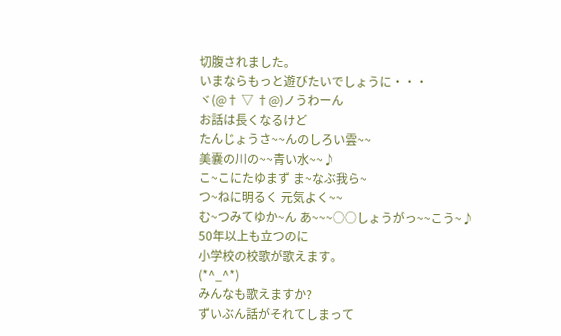切腹されました。
いまならもっと遊びたいでしょうに・・・
ヾ(@† ▽ †@)ノうわーん
お話は長くなるけど
たんじょうさ~~んのしろい雲~~
美嚢の川の~~青い水~~♪
こ~こにたゆまず ま~なぶ我ら~
つ~ねに明るく 元気よく~~
む~つみてゆか~ん あ~~~○○しょうがっ~~こう~♪
50年以上も立つのに
小学校の校歌が歌えます。
(*^_^*)
みんなも歌えますか?
ずいぶん話がそれてしまって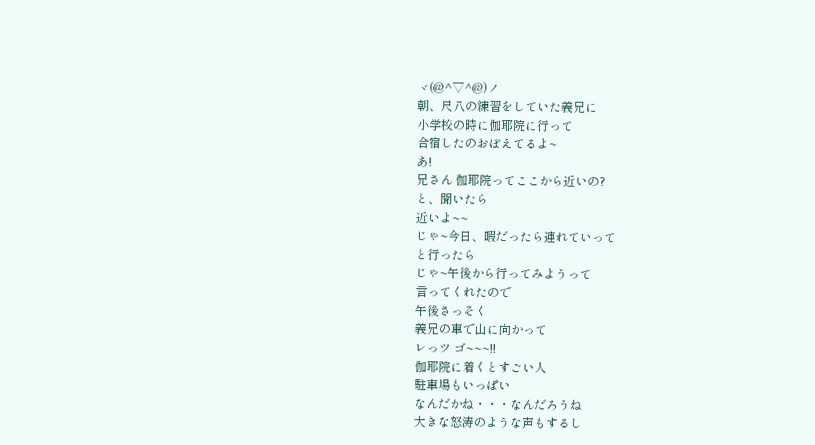ヾ(@^▽^@)ノ
朝、尺八の練習をしていた義兄に
小学校の時に伽耶院に行って
合宿したのおぼえてるよ~
あ!
兄さん 伽耶院ってここから近いの?
と、聞いたら
近いよ~~
じゃ~今日、暇だったら連れていって
と行ったら
じゃ~午後から行ってみようって
言ってくれたので
午後さっそく
義兄の車で山に向かって
レっツ ゴ~~~!!
伽耶院に着くとすごい人
駐車場もいっぱい
なんだかね・・・なんだろうね
大きな怒涛のような声もするし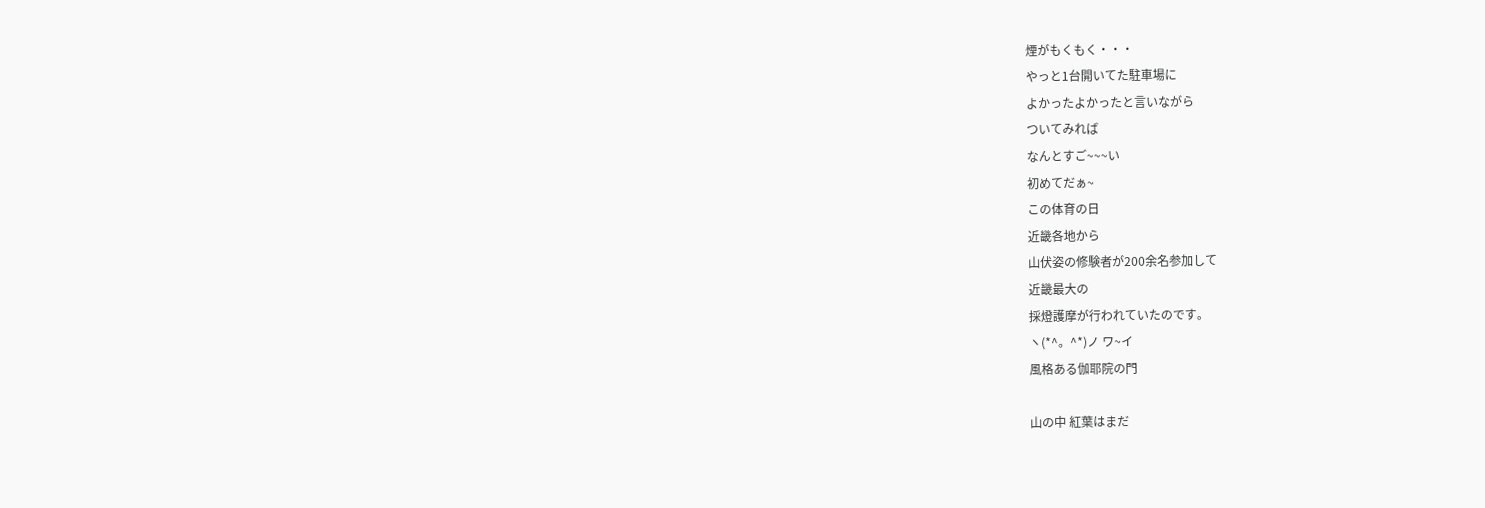煙がもくもく・・・
やっと1台開いてた駐車場に
よかったよかったと言いながら
ついてみれば
なんとすご~~~い
初めてだぁ~
この体育の日
近畿各地から
山伏姿の修験者が200余名参加して
近畿最大の
採燈護摩が行われていたのです。
ヽ(*^。^*)ノ ワ~イ
風格ある伽耶院の門

山の中 紅葉はまだ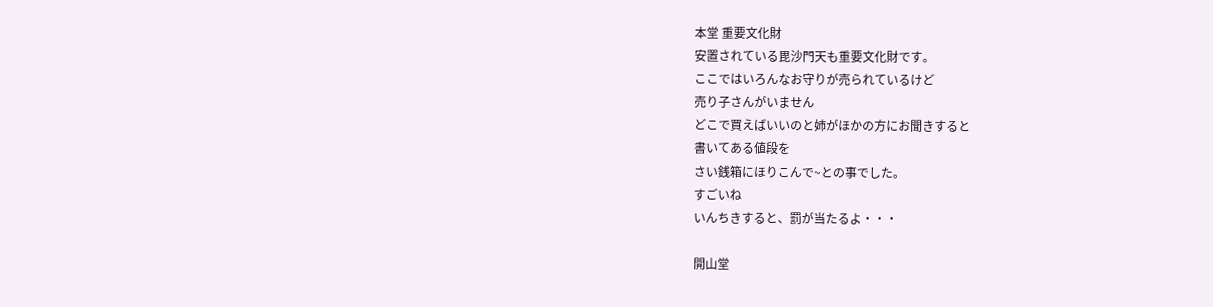本堂 重要文化財
安置されている毘沙門天も重要文化財です。
ここではいろんなお守りが売られているけど
売り子さんがいません
どこで買えばいいのと姉がほかの方にお聞きすると
書いてある値段を
さい銭箱にほりこんで~との事でした。
すごいね
いんちきすると、罰が当たるよ・・・

開山堂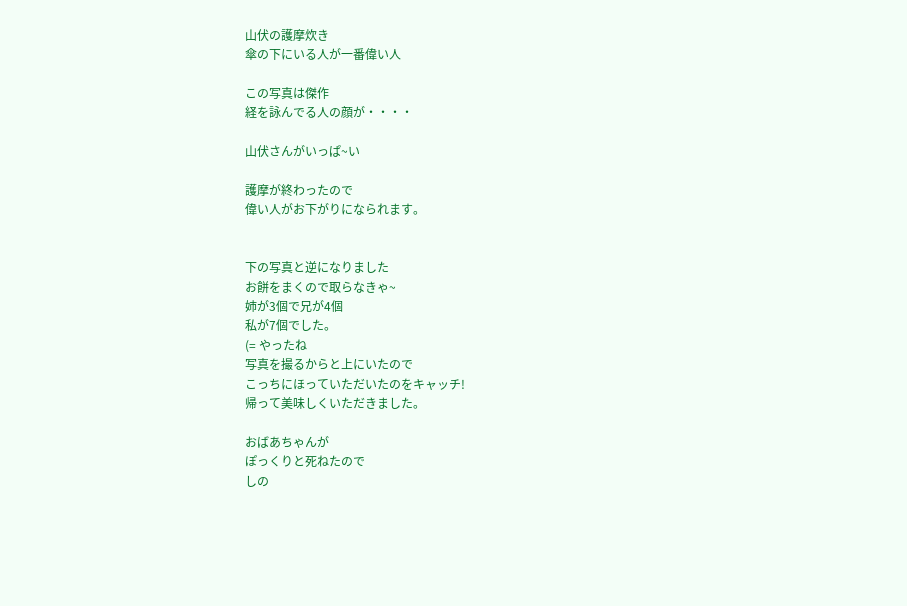山伏の護摩炊き
傘の下にいる人が一番偉い人

この写真は傑作
経を詠んでる人の顔が・・・・

山伏さんがいっぱ~い

護摩が終わったので
偉い人がお下がりになられます。


下の写真と逆になりました
お餅をまくので取らなきゃ~
姉が3個で兄が4個
私が7個でした。
(= やったね
写真を撮るからと上にいたので
こっちにほっていただいたのをキャッチ!
帰って美味しくいただきました。

おばあちゃんが
ぽっくりと死ねたので
しの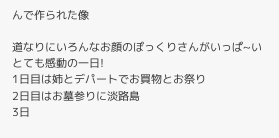んで作られた像

道なりにいろんなお顔のぽっくりさんがいっぱ~い
とても感動の一日!
1日目は姉とデパートでお買物とお祭り
2日目はお墓参りに淡路島
3日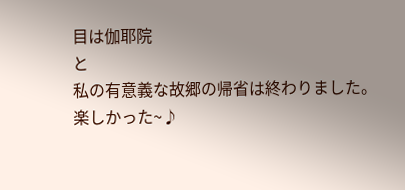目は伽耶院
と
私の有意義な故郷の帰省は終わりました。
楽しかった~♪